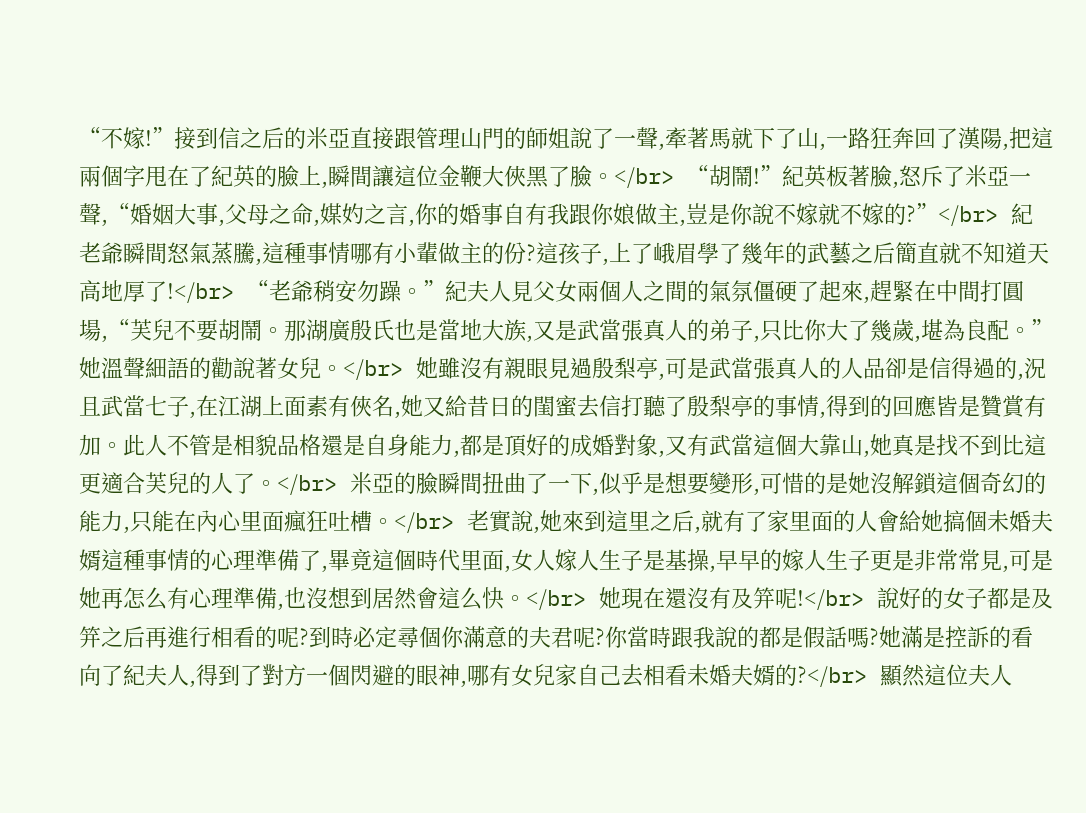“不嫁!”接到信之后的米亞直接跟管理山門的師姐說了一聲,牽著馬就下了山,一路狂奔回了漢陽,把這兩個字甩在了紀英的臉上,瞬間讓這位金鞭大俠黑了臉。</br> “胡鬧!”紀英板著臉,怒斥了米亞一聲,“婚姻大事,父母之命,媒妁之言,你的婚事自有我跟你娘做主,豈是你說不嫁就不嫁的?”</br> 紀老爺瞬間怒氣蒸騰,這種事情哪有小輩做主的份?這孩子,上了峨眉學了幾年的武藝之后簡直就不知道天高地厚了!</br> “老爺稍安勿躁。”紀夫人見父女兩個人之間的氣氛僵硬了起來,趕緊在中間打圓場,“芙兒不要胡鬧。那湖廣殷氏也是當地大族,又是武當張真人的弟子,只比你大了幾歲,堪為良配。”她溫聲細語的勸說著女兒。</br> 她雖沒有親眼見過殷梨亭,可是武當張真人的人品卻是信得過的,況且武當七子,在江湖上面素有俠名,她又給昔日的閨蜜去信打聽了殷梨亭的事情,得到的回應皆是贊賞有加。此人不管是相貌品格還是自身能力,都是頂好的成婚對象,又有武當這個大靠山,她真是找不到比這更適合芙兒的人了。</br> 米亞的臉瞬間扭曲了一下,似乎是想要變形,可惜的是她沒解鎖這個奇幻的能力,只能在內心里面瘋狂吐槽。</br> 老實說,她來到這里之后,就有了家里面的人會給她搞個未婚夫婿這種事情的心理準備了,畢竟這個時代里面,女人嫁人生子是基操,早早的嫁人生子更是非常常見,可是她再怎么有心理準備,也沒想到居然會這么快。</br> 她現在還沒有及笄呢!</br> 說好的女子都是及笄之后再進行相看的呢?到時必定尋個你滿意的夫君呢?你當時跟我說的都是假話嗎?她滿是控訴的看向了紀夫人,得到了對方一個閃避的眼神,哪有女兒家自己去相看未婚夫婿的?</br> 顯然這位夫人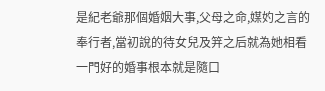是紀老爺那個婚姻大事,父母之命,媒妁之言的奉行者,當初說的待女兒及笄之后就為她相看一門好的婚事根本就是隨口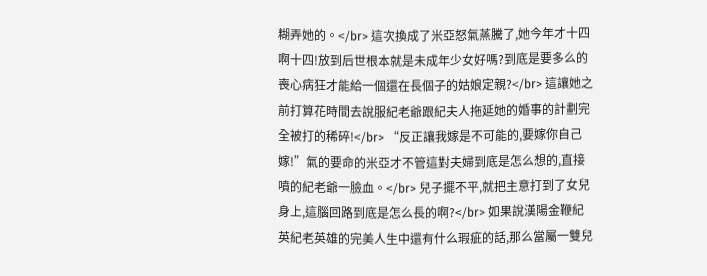糊弄她的。</br> 這次換成了米亞怒氣蒸騰了,她今年才十四啊十四!放到后世根本就是未成年少女好嗎?到底是要多么的喪心病狂才能給一個還在長個子的姑娘定親?</br> 這讓她之前打算花時間去說服紀老爺跟紀夫人拖延她的婚事的計劃完全被打的稀碎!</br> “反正讓我嫁是不可能的,要嫁你自己嫁!”氣的要命的米亞才不管這對夫婦到底是怎么想的,直接噴的紀老爺一臉血。</br> 兒子擺不平,就把主意打到了女兒身上,這腦回路到底是怎么長的啊?</br> 如果說漢陽金鞭紀英紀老英雄的完美人生中還有什么瑕疵的話,那么當屬一雙兒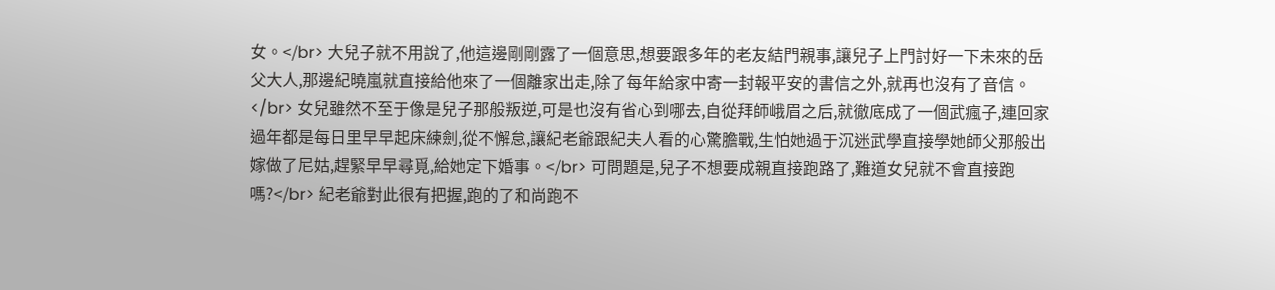女。</br> 大兒子就不用說了,他這邊剛剛露了一個意思,想要跟多年的老友結門親事,讓兒子上門討好一下未來的岳父大人,那邊紀曉嵐就直接給他來了一個離家出走,除了每年給家中寄一封報平安的書信之外,就再也沒有了音信。</br> 女兒雖然不至于像是兒子那般叛逆,可是也沒有省心到哪去,自從拜師峨眉之后,就徹底成了一個武瘋子,連回家過年都是每日里早早起床練劍,從不懈怠,讓紀老爺跟紀夫人看的心驚膽戰,生怕她過于沉迷武學直接學她師父那般出嫁做了尼姑,趕緊早早尋覓,給她定下婚事。</br> 可問題是,兒子不想要成親直接跑路了,難道女兒就不會直接跑嗎?</br> 紀老爺對此很有把握,跑的了和尚跑不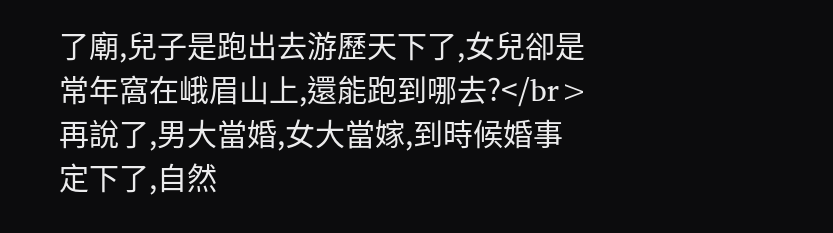了廟,兒子是跑出去游歷天下了,女兒卻是常年窩在峨眉山上,還能跑到哪去?</br> 再說了,男大當婚,女大當嫁,到時候婚事定下了,自然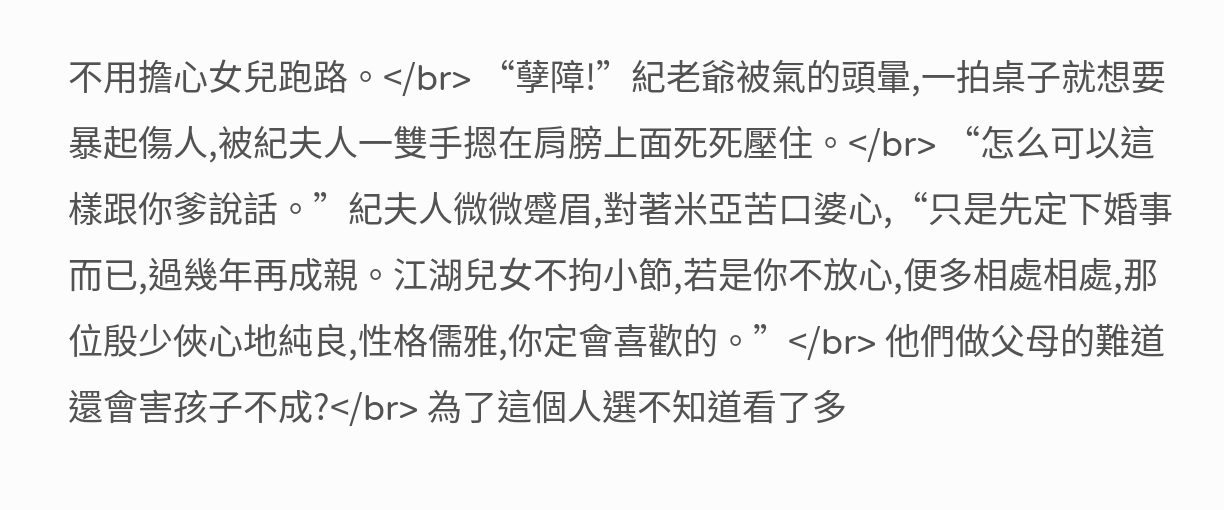不用擔心女兒跑路。</br> “孽障!”紀老爺被氣的頭暈,一拍桌子就想要暴起傷人,被紀夫人一雙手摁在肩膀上面死死壓住。</br> “怎么可以這樣跟你爹說話。”紀夫人微微蹙眉,對著米亞苦口婆心,“只是先定下婚事而已,過幾年再成親。江湖兒女不拘小節,若是你不放心,便多相處相處,那位殷少俠心地純良,性格儒雅,你定會喜歡的。”</br> 他們做父母的難道還會害孩子不成?</br> 為了這個人選不知道看了多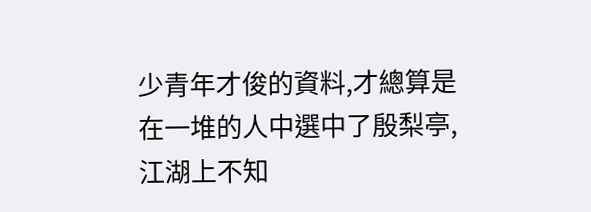少青年才俊的資料,才總算是在一堆的人中選中了殷梨亭,江湖上不知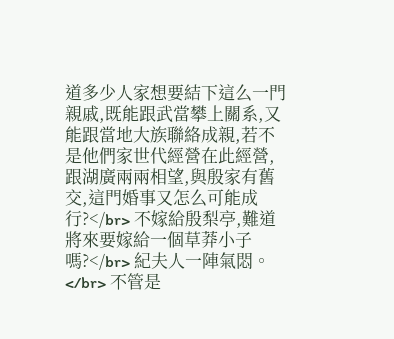道多少人家想要結下這么一門親戚,既能跟武當攀上關系,又能跟當地大族聯絡成親,若不是他們家世代經營在此經營,跟湖廣兩兩相望,與殷家有舊交,這門婚事又怎么可能成行?</br> 不嫁給殷梨亭,難道將來要嫁給一個草莽小子嗎?</br> 紀夫人一陣氣悶。</br> 不管是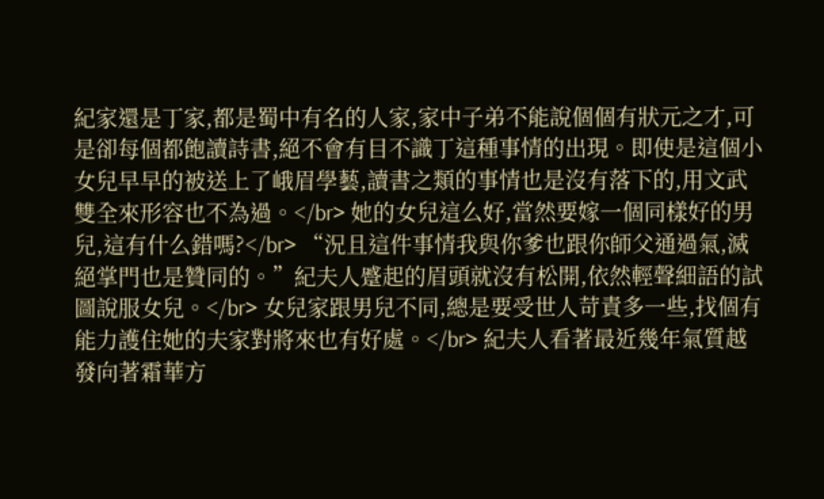紀家還是丁家,都是蜀中有名的人家,家中子弟不能說個個有狀元之才,可是卻每個都飽讀詩書,絕不會有目不識丁這種事情的出現。即使是這個小女兒早早的被送上了峨眉學藝,讀書之類的事情也是沒有落下的,用文武雙全來形容也不為過。</br> 她的女兒這么好,當然要嫁一個同樣好的男兒,這有什么錯嗎?</br> “況且這件事情我與你爹也跟你師父通過氣,滅絕掌門也是贊同的。”紀夫人蹙起的眉頭就沒有松開,依然輕聲細語的試圖說服女兒。</br> 女兒家跟男兒不同,總是要受世人苛責多一些,找個有能力護住她的夫家對將來也有好處。</br> 紀夫人看著最近幾年氣質越發向著霜華方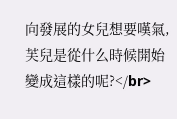向發展的女兒想要嘆氣,芙兒是從什么時候開始變成這樣的呢?</br>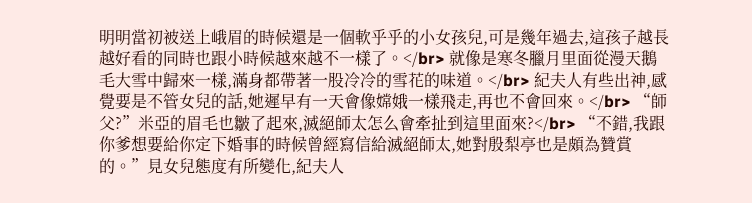明明當初被送上峨眉的時候還是一個軟乎乎的小女孩兒,可是幾年過去,這孩子越長越好看的同時也跟小時候越來越不一樣了。</br> 就像是寒冬臘月里面從漫天鵝毛大雪中歸來一樣,滿身都帶著一股冷冷的雪花的味道。</br> 紀夫人有些出神,感覺要是不管女兒的話,她遲早有一天會像嫦娥一樣飛走,再也不會回來。</br> “師父?”米亞的眉毛也皺了起來,滅絕師太怎么會牽扯到這里面來?</br> “不錯,我跟你爹想要給你定下婚事的時候曾經寫信給滅絕師太,她對殷梨亭也是頗為贊賞的。”見女兒態度有所變化,紀夫人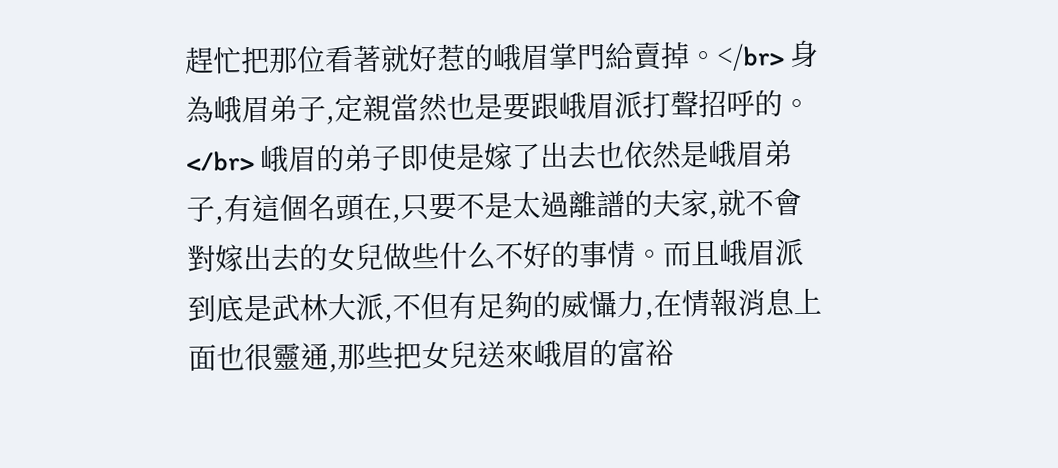趕忙把那位看著就好惹的峨眉掌門給賣掉。</br> 身為峨眉弟子,定親當然也是要跟峨眉派打聲招呼的。</br> 峨眉的弟子即使是嫁了出去也依然是峨眉弟子,有這個名頭在,只要不是太過離譜的夫家,就不會對嫁出去的女兒做些什么不好的事情。而且峨眉派到底是武林大派,不但有足夠的威懾力,在情報消息上面也很靈通,那些把女兒送來峨眉的富裕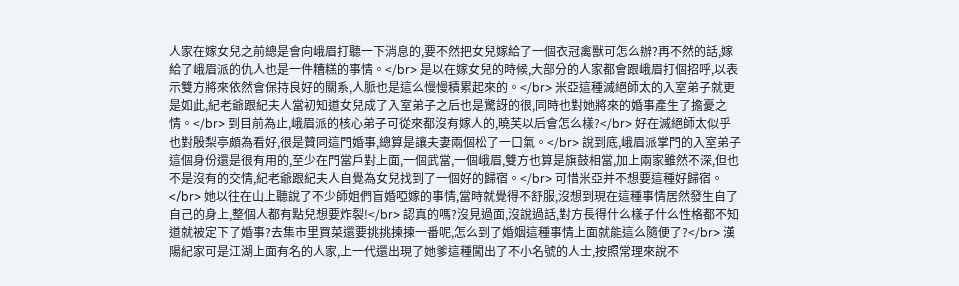人家在嫁女兒之前總是會向峨眉打聽一下消息的,要不然把女兒嫁給了一個衣冠禽獸可怎么辦?再不然的話,嫁給了峨眉派的仇人也是一件糟糕的事情。</br> 是以在嫁女兒的時候,大部分的人家都會跟峨眉打個招呼,以表示雙方將來依然會保持良好的關系,人脈也是這么慢慢積累起來的。</br> 米亞這種滅絕師太的入室弟子就更是如此,紀老爺跟紀夫人當初知道女兒成了入室弟子之后也是驚訝的很,同時也對她將來的婚事產生了擔憂之情。</br> 到目前為止,峨眉派的核心弟子可從來都沒有嫁人的,曉芙以后會怎么樣?</br> 好在滅絕師太似乎也對殷梨亭頗為看好,很是贊同這門婚事,總算是讓夫妻兩個松了一口氣。</br> 說到底,峨眉派掌門的入室弟子這個身份還是很有用的,至少在門當戶對上面,一個武當,一個峨眉,雙方也算是旗鼓相當,加上兩家雖然不深,但也不是沒有的交情,紀老爺跟紀夫人自覺為女兒找到了一個好的歸宿。</br> 可惜米亞并不想要這種好歸宿。</br> 她以往在山上聽說了不少師姐們盲婚啞嫁的事情,當時就覺得不舒服,沒想到現在這種事情居然發生自了自己的身上,整個人都有點兒想要炸裂!</br> 認真的嗎?沒見過面,沒說過話,對方長得什么樣子什么性格都不知道就被定下了婚事?去集市里買菜還要挑挑揀揀一番呢,怎么到了婚姻這種事情上面就能這么隨便了?</br> 漢陽紀家可是江湖上面有名的人家,上一代還出現了她爹這種闖出了不小名號的人士,按照常理來說不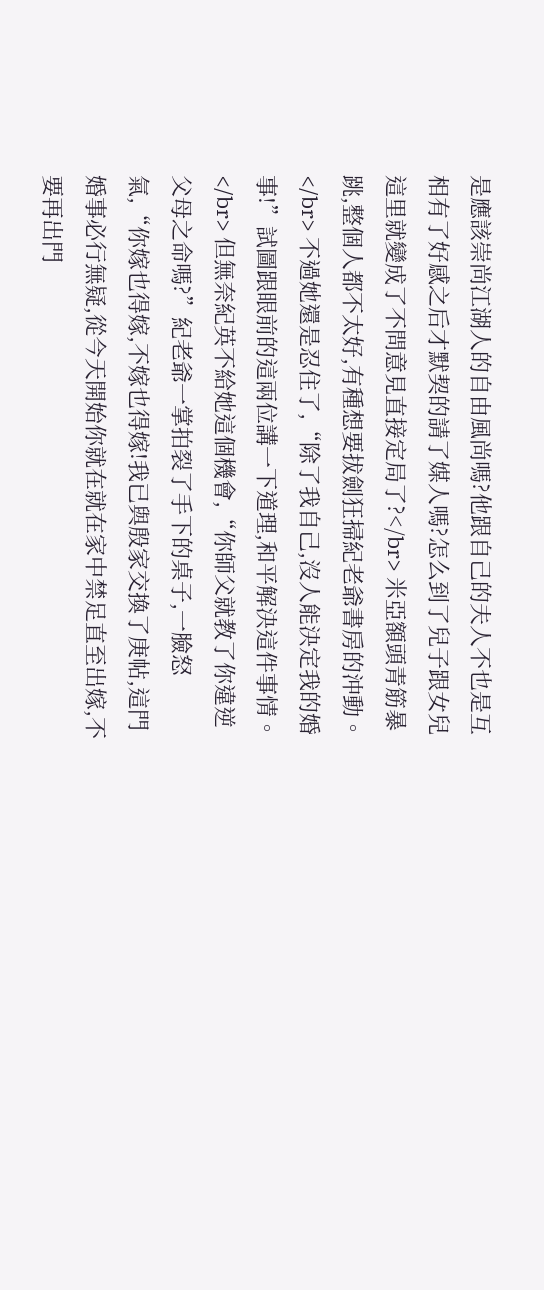是應該崇尚江湖人的自由風尚嗎?他跟自己的夫人不也是互相有了好感之后才默契的請了媒人嗎?怎么到了兒子跟女兒這里就變成了不問意見直接定局了?</br> 米亞額頭青筋暴跳,整個人都不太好,有種想要拔劍狂掃紀老爺書房的沖動。</br> 不過她還是忍住了,“除了我自己,沒人能決定我的婚事!”試圖跟眼前的這兩位講一下道理,和平解決這件事情。</br> 但無奈紀英不給她這個機會,“你師父就教了你違逆父母之命嗎?”紀老爺一掌拍裂了手下的桌子,一臉怒氣,“你嫁也得嫁,不嫁也得嫁!我已與殷家交換了庚帖,這門婚事必行無疑,從今天開始你就在就在家中禁足直至出嫁,不要再出門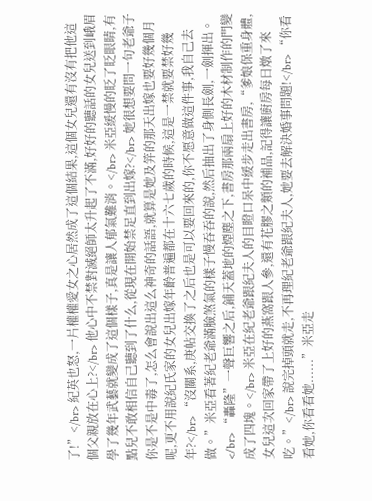了!”</br> 紀英也怒,一片權權愛女之心居然成了這個結果,這個女兒還有沒有把他這個父親放在心上?</br> 他心中不禁對滅絕師太升起了不滿,好好的聽話的女兒送到峨眉學了幾年武藝就變成了這個樣子,真是讓人郁氣難消。</br> 米亞緩慢的眨了眨眼睛,有點兒不敢相信自己聽到了什么,從現在開始禁足直到出嫁?</br> 她很想要問一句老爺子你是不是中毒了,怎么會說出這么神奇的話語,就算是她及笄的那天出嫁也要好幾個月呢,更不用說紀氏家的女兒出嫁年齡普遍都在十六七歲的時候,這是一禁就要禁好幾年?</br> “沒關系,庚帖交換了之后也是可以要回來的,你不愿意做這件事,我自己去做。”米亞看著紀老爺滿臉煞氣的樣子慢吞吞的說,然后抽出了身側長劍,一劍揮出。</br> “轟隆”一聲巨響之后,鋪天蓋地的煙塵之下,書房那兩扇上好的木材制作的門變成了四塊。</br> 米亞在紀老爺跟紀夫人的目瞪口呆中緩步走出書房,“爹娘保重身體,女兒這次回家帶了上好的燕窩跟人參,還有花膠之類的補品,記得讓廚房每日燉了來吃。”</br> 說完掉頭就走,不再理紀老爺跟紀夫人,她要去解決婚事問題!</br> “你看看她,你看看她......”米亞走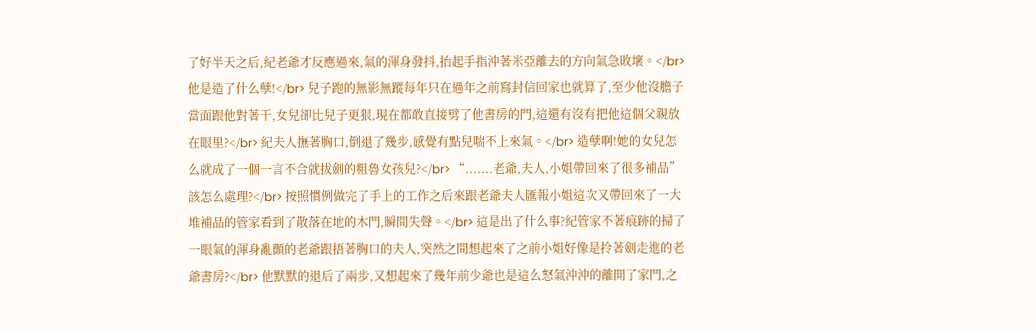了好半天之后,紀老爺才反應過來,氣的渾身發抖,抬起手指沖著米亞離去的方向氣急敗壞。</br> 他是造了什么孽!</br> 兒子跑的無影無蹤每年只在過年之前寫封信回家也就算了,至少他沒膽子當面跟他對著干,女兒卻比兒子更狠,現在都敢直接劈了他書房的門,這還有沒有把他這個父親放在眼里?</br> 紀夫人撫著胸口,倒退了幾步,感覺有點兒喘不上來氣。</br> 造孽啊!她的女兒怎么就成了一個一言不合就拔劍的粗魯女孩兒?</br> “.......老爺,夫人,小姐帶回來了很多補品”該怎么處理?</br> 按照慣例做完了手上的工作之后來跟老爺夫人匯報小姐這次又帶回來了一大堆補品的管家看到了散落在地的木門,瞬間失聲。</br> 這是出了什么事?紀管家不著痕跡的掃了一眼氣的渾身亂顫的老爺跟捂著胸口的夫人,突然之間想起來了之前小姐好像是拎著劍走進的老爺書房?</br> 他默默的退后了兩步,又想起來了幾年前少爺也是這么怒氣沖沖的離開了家門,之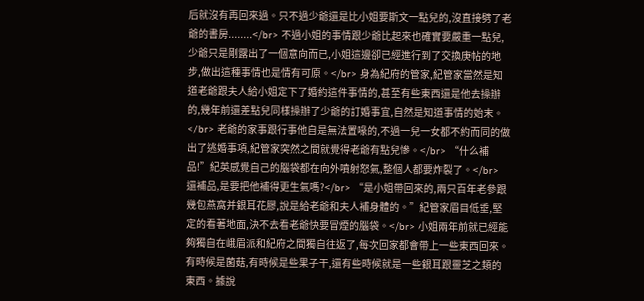后就沒有再回來過。只不過少爺還是比小姐要斯文一點兒的,沒直接劈了老爺的書房........</br> 不過小姐的事情跟少爺比起來也確實要嚴重一點兒,少爺只是剛露出了一個意向而已,小姐這邊卻已經進行到了交換庚帖的地步,做出這種事情也是情有可原。</br> 身為紀府的管家,紀管家當然是知道老爺跟夫人給小姐定下了婚約這件事情的,甚至有些東西還是他去操辦的,幾年前還差點兒同樣操辦了少爺的訂婚事宜,自然是知道事情的始末。</br> 老爺的家事跟行事他自是無法置喙的,不過一兒一女都不約而同的做出了逃婚事項,紀管家突然之間就覺得老爺有點兒慘。</br> “什么補品!”紀英感覺自己的腦袋都在向外噴射怒氣,整個人都要炸裂了。</br> 還補品,是要把他補得更生氣嗎?</br> “是小姐帶回來的,兩只百年老參跟幾包燕窩并銀耳花膠,說是給老爺和夫人補身體的。”紀管家眉目低垂,堅定的看著地面,決不去看老爺快要冒煙的腦袋。</br> 小姐兩年前就已經能夠獨自在峨眉派和紀府之間獨自往返了,每次回家都會帶上一些東西回來。有時候是菌菇,有時候是些果子干,還有些時候就是一些銀耳跟靈芝之類的東西。據說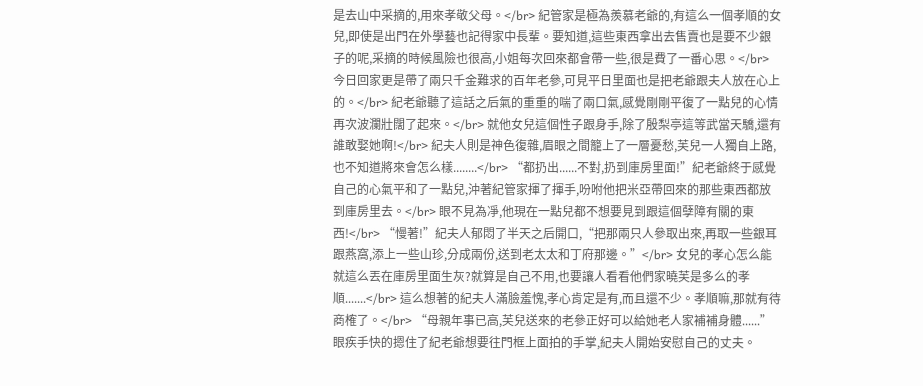是去山中采摘的,用來孝敬父母。</br> 紀管家是極為羨慕老爺的,有這么一個孝順的女兒,即使是出門在外學藝也記得家中長輩。要知道,這些東西拿出去售賣也是要不少銀子的呢,采摘的時候風險也很高,小姐每次回來都會帶一些,很是費了一番心思。</br> 今日回家更是帶了兩只千金難求的百年老參,可見平日里面也是把老爺跟夫人放在心上的。</br> 紀老爺聽了這話之后氣的重重的喘了兩口氣,感覺剛剛平復了一點兒的心情再次波瀾壯闊了起來。</br> 就他女兒這個性子跟身手,除了殷梨亭這等武當天驕,還有誰敢娶她啊!</br> 紀夫人則是神色復雜,眉眼之間籠上了一層憂愁,芙兒一人獨自上路,也不知道將來會怎么樣........</br> “都扔出......不對,扔到庫房里面!”紀老爺終于感覺自己的心氣平和了一點兒,沖著紀管家揮了揮手,吩咐他把米亞帶回來的那些東西都放到庫房里去。</br> 眼不見為凈,他現在一點兒都不想要見到跟這個孽障有關的東西!</br> “慢著!”紀夫人郁悶了半天之后開口,“把那兩只人參取出來,再取一些銀耳跟燕窩,添上一些山珍,分成兩份,送到老太太和丁府那邊。”</br> 女兒的孝心怎么能就這么丟在庫房里面生灰?就算是自己不用,也要讓人看看他們家曉芙是多么的孝順.......</br> 這么想著的紀夫人滿臉羞愧,孝心肯定是有,而且還不少。孝順嘛,那就有待商榷了。</br> “母親年事已高,芙兒送來的老參正好可以給她老人家補補身體......”眼疾手快的摁住了紀老爺想要往門框上面拍的手掌,紀夫人開始安慰自己的丈夫。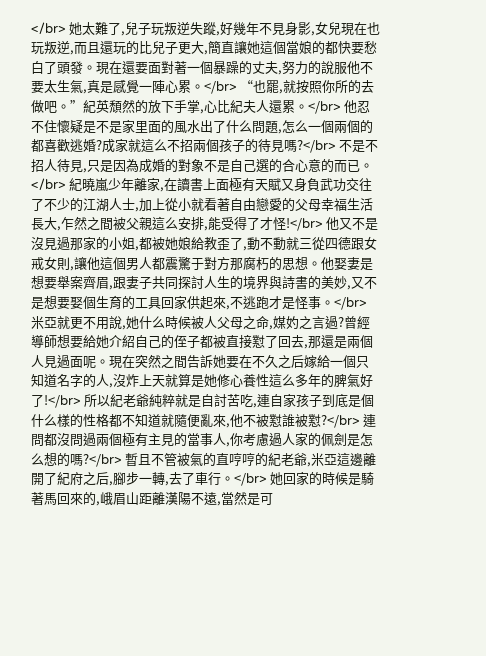</br> 她太難了,兒子玩叛逆失蹤,好幾年不見身影,女兒現在也玩叛逆,而且還玩的比兒子更大,簡直讓她這個當娘的都快要愁白了頭發。現在還要面對著一個暴躁的丈夫,努力的說服他不要太生氣,真是感覺一陣心累。</br> “也罷,就按照你所的去做吧。”紀英頹然的放下手掌,心比紀夫人還累。</br> 他忍不住懷疑是不是家里面的風水出了什么問題,怎么一個兩個的都喜歡逃婚?成家就這么不招兩個孩子的待見嗎?</br> 不是不招人待見,只是因為成婚的對象不是自己選的合心意的而已。</br> 紀曉嵐少年離家,在讀書上面極有天賦又身負武功交往了不少的江湖人士,加上從小就看著自由戀愛的父母幸福生活長大,乍然之間被父親這么安排,能受得了才怪!</br> 他又不是沒見過那家的小姐,都被她娘給教歪了,動不動就三從四德跟女戒女則,讓他這個男人都震驚于對方那腐朽的思想。他娶妻是想要舉案齊眉,跟妻子共同探討人生的境界與詩書的美妙,又不是想要娶個生育的工具回家供起來,不逃跑才是怪事。</br> 米亞就更不用說,她什么時候被人父母之命,媒妁之言過?曾經導師想要給她介紹自己的侄子都被直接懟了回去,那還是兩個人見過面呢。現在突然之間告訴她要在不久之后嫁給一個只知道名字的人,沒炸上天就算是她修心養性這么多年的脾氣好了!</br> 所以紀老爺純粹就是自討苦吃,連自家孩子到底是個什么樣的性格都不知道就隨便亂來,他不被懟誰被懟?</br> 連問都沒問過兩個極有主見的當事人,你考慮過人家的佩劍是怎么想的嗎?</br> 暫且不管被氣的直哼哼的紀老爺,米亞這邊離開了紀府之后,腳步一轉,去了車行。</br> 她回家的時候是騎著馬回來的,峨眉山距離漢陽不遠,當然是可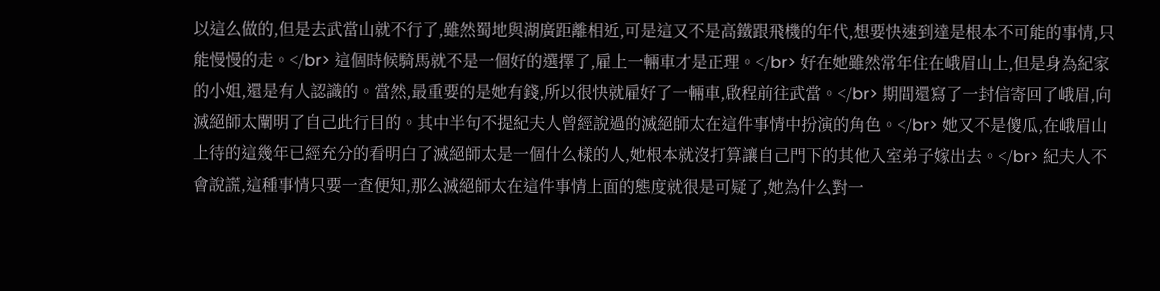以這么做的,但是去武當山就不行了,雖然蜀地與湖廣距離相近,可是這又不是高鐵跟飛機的年代,想要快速到達是根本不可能的事情,只能慢慢的走。</br> 這個時候騎馬就不是一個好的選擇了,雇上一輛車才是正理。</br> 好在她雖然常年住在峨眉山上,但是身為紀家的小姐,還是有人認識的。當然,最重要的是她有錢,所以很快就雇好了一輛車,啟程前往武當。</br> 期間還寫了一封信寄回了峨眉,向滅絕師太闡明了自己此行目的。其中半句不提紀夫人曾經說過的滅絕師太在這件事情中扮演的角色。</br> 她又不是傻瓜,在峨眉山上待的這幾年已經充分的看明白了滅絕師太是一個什么樣的人,她根本就沒打算讓自己門下的其他入室弟子嫁出去。</br> 紀夫人不會說謊,這種事情只要一查便知,那么滅絕師太在這件事情上面的態度就很是可疑了,她為什么對一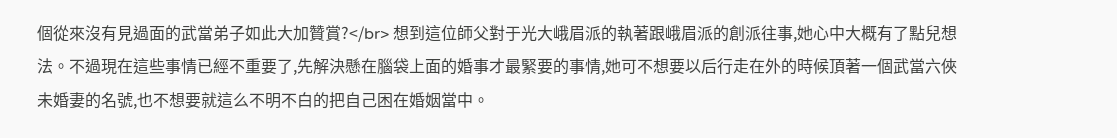個從來沒有見過面的武當弟子如此大加贊賞?</br> 想到這位師父對于光大峨眉派的執著跟峨眉派的創派往事,她心中大概有了點兒想法。不過現在這些事情已經不重要了,先解決懸在腦袋上面的婚事才最緊要的事情,她可不想要以后行走在外的時候頂著一個武當六俠未婚妻的名號,也不想要就這么不明不白的把自己困在婚姻當中。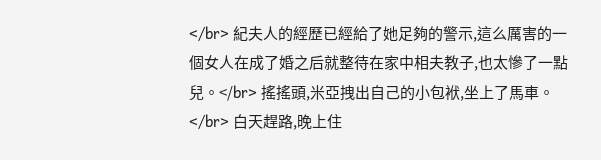</br> 紀夫人的經歷已經給了她足夠的警示,這么厲害的一個女人在成了婚之后就整待在家中相夫教子,也太慘了一點兒。</br> 搖搖頭,米亞拽出自己的小包袱,坐上了馬車。</br> 白天趕路,晚上住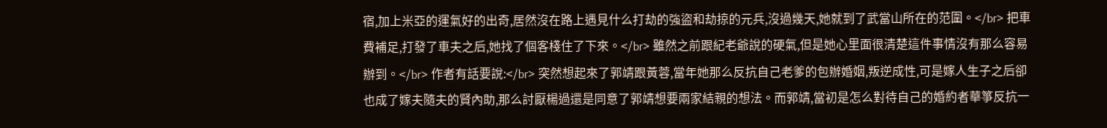宿,加上米亞的運氣好的出奇,居然沒在路上遇見什么打劫的強盜和劫掠的元兵,沒過幾天,她就到了武當山所在的范圍。</br> 把車費補足,打發了車夫之后,她找了個客棧住了下來。</br> 雖然之前跟紀老爺說的硬氣,但是她心里面很清楚這件事情沒有那么容易辦到。</br> 作者有話要說:</br> 突然想起來了郭靖跟黃蓉,當年她那么反抗自己老爹的包辦婚姻,叛逆成性,可是嫁人生子之后卻也成了嫁夫隨夫的賢內助,那么討厭楊過還是同意了郭靖想要兩家結親的想法。而郭靖,當初是怎么對待自己的婚約者華箏反抗一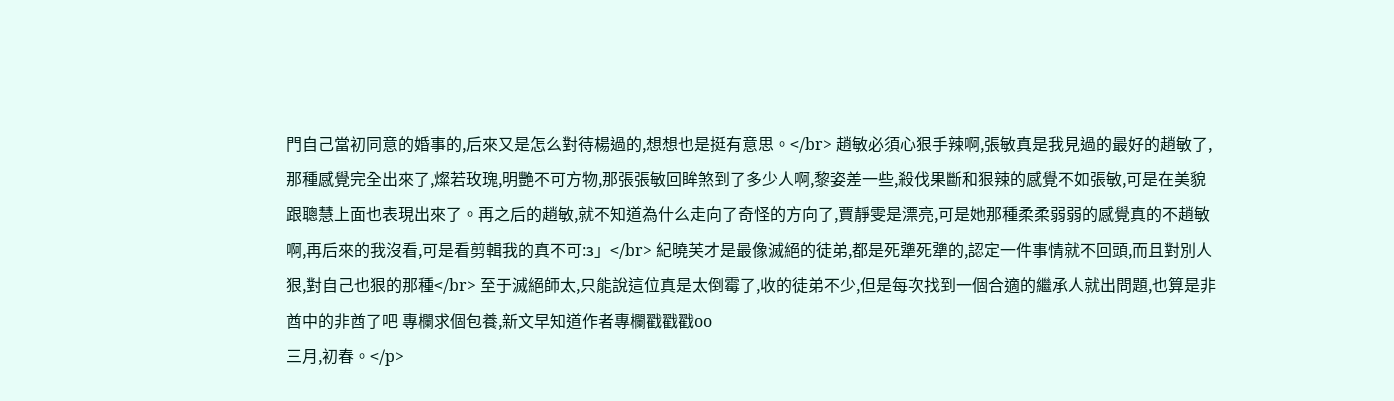門自己當初同意的婚事的,后來又是怎么對待楊過的,想想也是挺有意思。</br> 趙敏必須心狠手辣啊,張敏真是我見過的最好的趙敏了,那種感覺完全出來了,燦若玫瑰,明艷不可方物,那張張敏回眸煞到了多少人啊,黎姿差一些,殺伐果斷和狠辣的感覺不如張敏,可是在美貌跟聰慧上面也表現出來了。再之后的趙敏,就不知道為什么走向了奇怪的方向了,賈靜雯是漂亮,可是她那種柔柔弱弱的感覺真的不趙敏啊,再后來的我沒看,可是看剪輯我的真不可:з」</br> 紀曉芙才是最像滅絕的徒弟,都是死犟死犟的,認定一件事情就不回頭,而且對別人狠,對自己也狠的那種</br> 至于滅絕師太,只能說這位真是太倒霉了,收的徒弟不少,但是每次找到一個合適的繼承人就出問題,也算是非酋中的非酋了吧 專欄求個包養,新文早知道作者專欄戳戳戳oo
三月,初春。</p>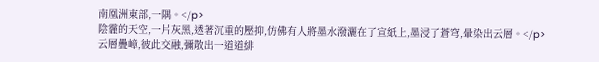南凰洲東部,一隅。</p>
陰霾的天空,一片灰黑,透著沉重的壓抑,仿佛有人將墨水潑灑在了宣紙上,墨浸了蒼穹,暈染出云層。</p>
云層疊嶂,彼此交融,彌散出一道道緋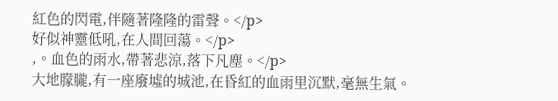紅色的閃電,伴隨著隆隆的雷聲。</p>
好似神靈低吼,在人間回蕩。</p>
,。血色的雨水,帶著悲涼,落下凡塵。</p>
大地朦朧,有一座廢墟的城池,在昏紅的血雨里沉默,毫無生氣。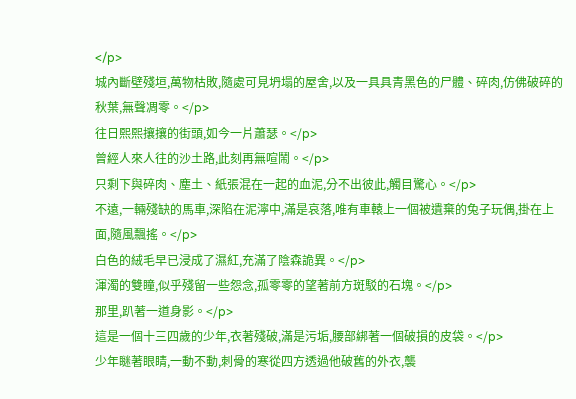</p>
城內斷壁殘垣,萬物枯敗,隨處可見坍塌的屋舍,以及一具具青黑色的尸體、碎肉,仿佛破碎的秋葉,無聲凋零。</p>
往日熙熙攘攘的街頭,如今一片蕭瑟。</p>
曾經人來人往的沙土路,此刻再無喧鬧。</p>
只剩下與碎肉、塵土、紙張混在一起的血泥,分不出彼此,觸目驚心。</p>
不遠,一輛殘缺的馬車,深陷在泥濘中,滿是哀落,唯有車轅上一個被遺棄的兔子玩偶,掛在上面,隨風飄搖。</p>
白色的絨毛早已浸成了濕紅,充滿了陰森詭異。</p>
渾濁的雙瞳,似乎殘留一些怨念,孤零零的望著前方斑駁的石塊。</p>
那里,趴著一道身影。</p>
這是一個十三四歲的少年,衣著殘破,滿是污垢,腰部綁著一個破損的皮袋。</p>
少年瞇著眼睛,一動不動,刺骨的寒從四方透過他破舊的外衣,襲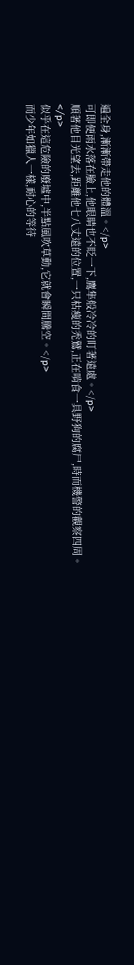遍全身,漸漸帶走他的體溫。</p>
可即便雨水落在臉上,他眼睛也不眨一下,鷹隼般冷冷的盯著遠處。</p>
順著他目光望去,距離他七八丈遠的位置,一只枯瘦的禿鷲,正在啃食一具野狗的腐尸,時而機警的觀察四周。</p>
似乎在這危險的廢墟中,半點風吹草動,它就會瞬間騰空。</p>
而少年如獵人一樣,耐心的等待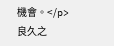機會。</p>
良久之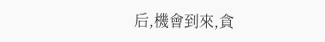后,機會到來,貪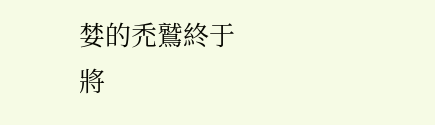婪的禿鷲終于將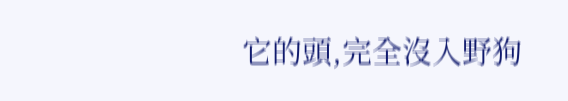它的頭,完全沒入野狗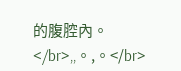的腹腔內。</br>,,。,。</br>